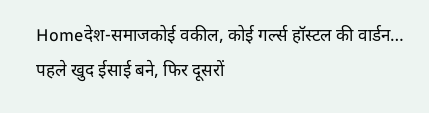Homeदेश-समाजकोई वकील, कोई गर्ल्स हॉस्टल की वार्डन… पहले खुद ईसाई बने, फिर दूसरों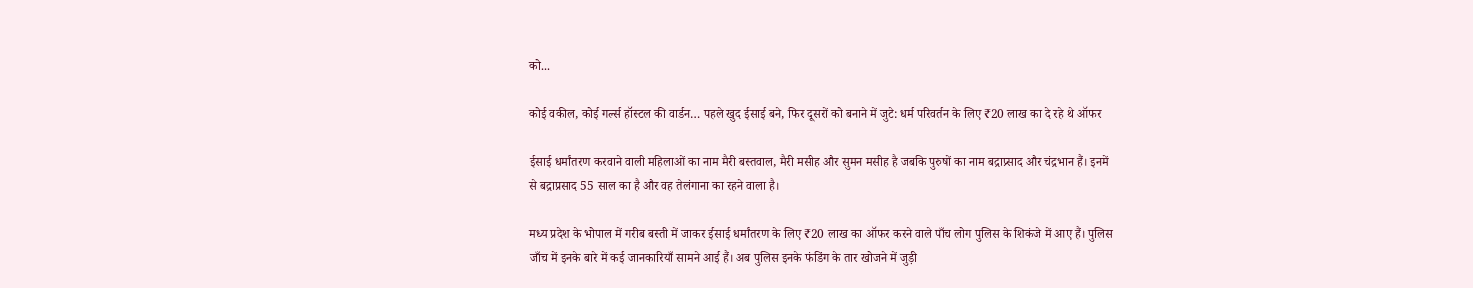को...

कोई वकील, कोई गर्ल्स हॉस्टल की वार्डन… पहले खुद ईसाई बने, फिर दूसरों को बनाने में जुटे: धर्म परिवर्तन के लिए ₹20 लाख का दे रहे थे ऑफर

ईसाई धर्मांतरण करवाने वाली महिलाओं का नाम मैरी बस्तवाल, मैरी मसीह और सुमन मसीह है जबकि पुरुषों का नाम बद्राप्र्साद और चंद्रभान हैं। इनमें से बद्राप्रसाद 55 साल का है और वह तेलंगाना का रहने वाला है।

मध्य प्रदेश के भोपाल में गरीब बस्ती में जाकर ईसाई धर्मांतरण के लिए ₹20 लाख का ऑफर करने वाले पाँच लोग पुलिस के शिकंजे में आए हैं। पुलिस जाँच में इनके बारे में कई जानकारियाँ सामने आई हैं। अब पुलिस इनके फंडिंग के तार खोजने में जुड़ी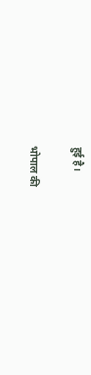हुई है।

भोपाल की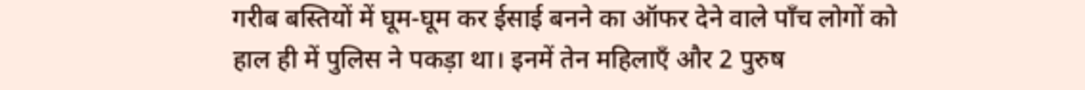गरीब बस्तियों में घूम-घूम कर ईसाई बनने का ऑफर देने वाले पाँच लोगों को हाल ही में पुलिस ने पकड़ा था। इनमें तेन महिलाएँ और 2 पुरुष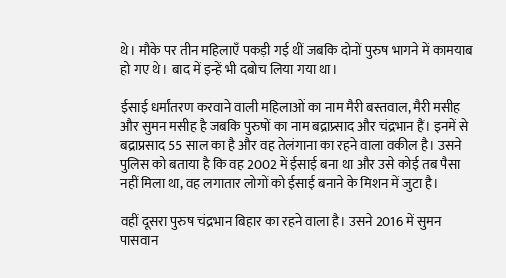थे। मौके पर तीन महिलाएँ पकड़ी गई थीं जबकि दोनों पुरुष भागने में कामयाब हो गए थे। बाद में इन्हें भी दबोच लिया गया था।

ईसाई धर्मांतरण करवाने वाली महिलाओं का नाम मैरी बस्तवाल, मैरी मसीह और सुमन मसीह है जबकि पुरुषों का नाम बद्राप्र्साद और चंद्रभान हैं। इनमें से बद्राप्रसाद 55 साल का है और वह तेलंगाना का रहने वाला वकील है। उसने पुलिस को बताया है कि वह 2002 में ईसाई बना था और उसे कोई तब पैसा नहीं मिला था, वह लगातार लोगों को ईसाई बनाने के मिशन में जुटा है।

वहीं दूसरा पुरुष चंद्रभान बिहार का रहने वाला है। उसने 2016 में सुमन पासवान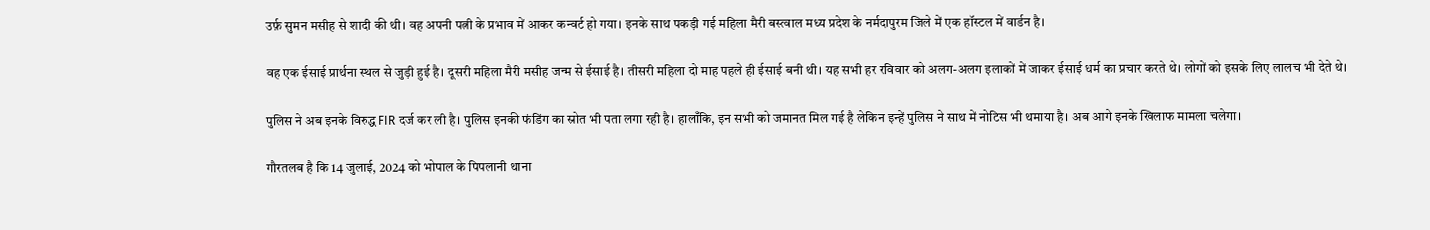उर्फ़ सुमन मसीह से शादी की थी। वह अपनी पत्नी के प्रभाव में आकर कन्वर्ट हो गया। इनके साथ पकड़ी गई महिला मैरी बस्त्वाल मध्य प्रदेश के नर्मदापुरम जिले में एक हॉस्टल में वार्डन है।

वह एक ईसाई प्रार्थना स्थल से जुड़ी हुई है। दूसरी महिला मैरी मसीह जन्म से ईसाई है। तीसरी महिला दो माह पहले ही ईसाई बनी थी। यह सभी हर रविवार को अलग-अलग इलाकों में जाकर ईसाई धर्म का प्रचार करते थे। लोगों को इसके लिए लालच भी देते थे।

पुलिस ने अब इनके विरुद्ध FIR दर्ज कर ली है। पुलिस इनकी फंडिंग का स्रोत भी पता लगा रही है। हालाँकि, इन सभी को जमानत मिल गई है लेकिन इन्हें पुलिस ने साथ में नोटिस भी थमाया है। अब आगे इनके खिलाफ मामला चलेगा।

गौरतलब है कि 14 जुलाई, 2024 को भोपाल के पिपलानी थाना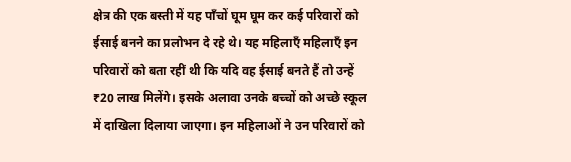क्षेत्र की एक बस्ती में यह पाँचों घूम घूम कर कई परिवारों को ईसाई बनने का प्रलोभन दे रहे थे। यह महिलाएँ महिलाएँ इन परिवारों को बता रहीं थी कि यदि वह ईसाई बनते हैं तो उन्हें ₹20 लाख मिलेंगे। इसके अलावा उनके बच्चों को अच्छे स्कूल में दाखिला दिलाया जाएगा। इन महिलाओं ने उन परिवारों को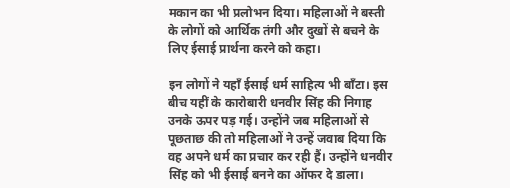मकान का भी प्रलोभन दिया। महिलाओं ने बस्ती के लोगों को आर्थिक तंगी और दुखों से बचने के लिए ईसाई प्रार्थना करने को कहा।

इन लोगों ने यहाँ ईसाई धर्म साहित्य भी बाँटा। इस बीच यहीं के कारोबारी धनवीर सिंह की निगाह उनके ऊपर पड़ गई। उन्होंने जब महिलाओं से पूछताछ की तो महिलाओं ने उन्हें जवाब दिया कि वह अपने धर्म का प्रचार कर रही हैं। उन्होंने धनवीर सिंह को भी ईसाई बनने का ऑफर दे डाला।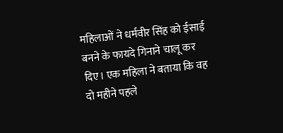महिलाओं ने धर्मवीर सिंह को ईसाई बनने के फायदे गिनाने चालू कर दिए। एक महिला ने बताया कि वह दो महीने पहले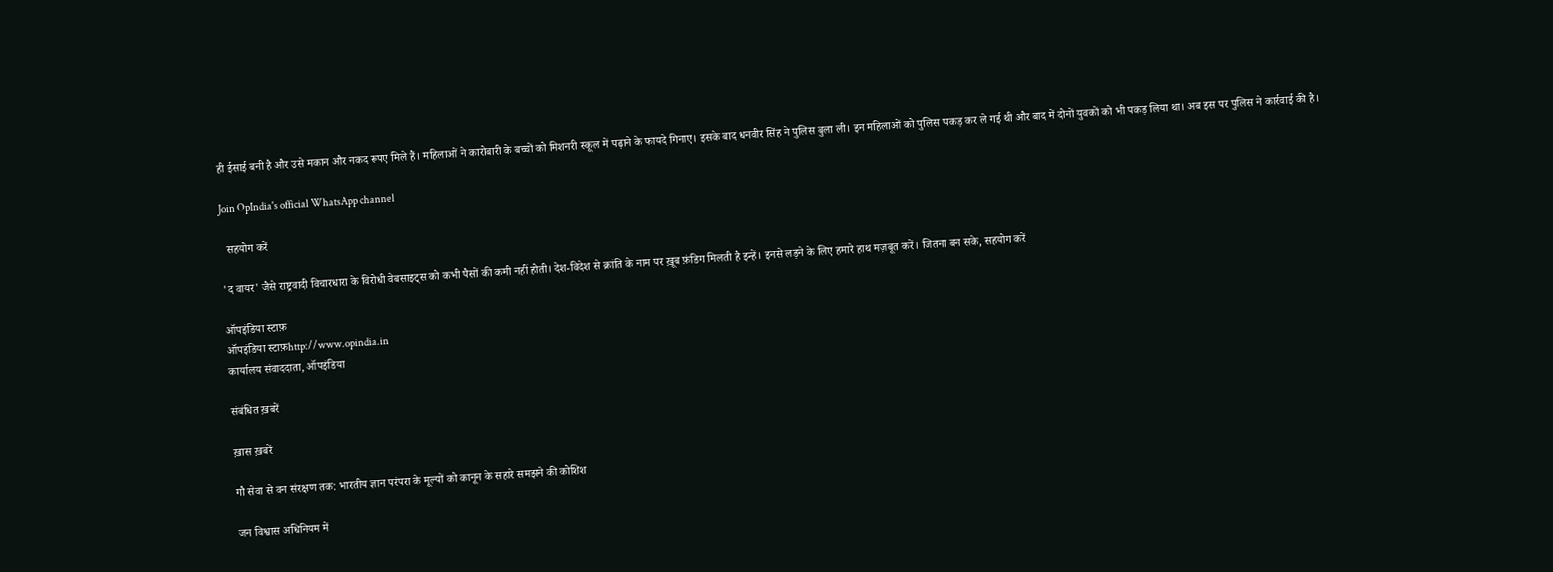ही ईसाई बनी है और उसे मकान और नकद रूपए मिले हैं। महिलाओं ने कारोबारी के बच्चों को मिशनरी स्कूल में पढ़ाने के फायदे गिनाए। इसके बाद धनवीर सिंह ने पुलिस बुला ली। इन महिलाओं को पुलिस पकड़ कर ले गई थी और बाद में दोनों युवकों को भी पकड़ लिया था। अब इस पर पुलिस ने कार्रवाई की है।

Join OpIndia's official WhatsApp channel

  सहयोग करें

'द वायर' जैसे राष्ट्रवादी विचारधारा के विरोधी वेबसाइट्स को कभी पैसों की कमी नहीं होती। देश-विदेश से क्रांति के नाम पर ख़ूब फ़ंडिग मिलती है इन्हें। इनसे लड़ने के लिए हमारे हाथ मज़बूत करें। जितना बन सके, सहयोग करें

ऑपइंडिया स्टाफ़
ऑपइंडिया स्टाफ़http://www.opindia.in
कार्यालय संवाददाता, ऑपइंडिया

संबंधित ख़बरें

ख़ास ख़बरें

गौ सेवा से वन संरक्षण तक: भारतीय ज्ञान परंपरा के मूल्यों को कानून के सहारे समझने की कोशिश

जन विश्वास अधिनियम में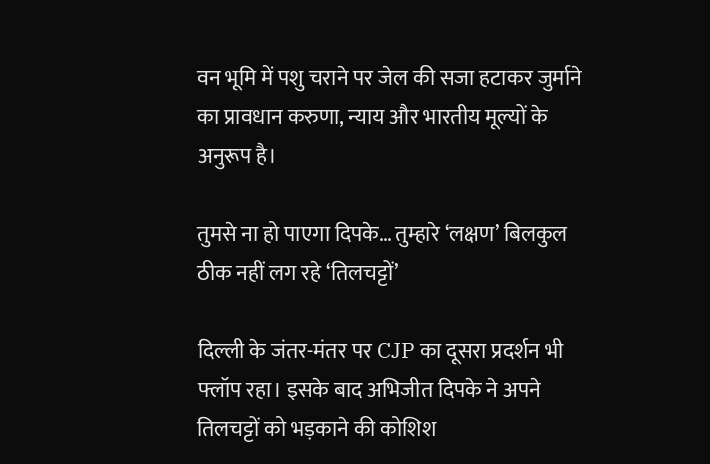वन भूमि में पशु चराने पर जेल की सजा हटाकर जुर्माने का प्रावधान करुणा, न्याय और भारतीय मूल्यों के अनुरूप है।

तुमसे ना हो पाएगा दिपके… तुम्हारे ‘लक्षण’ बिलकुल ठीक नहीं लग रहे ‘तिलचट्टों’

दिल्ली के जंतर-मंतर पर CJP का दूसरा प्रदर्शन भी फ्लॉप रहा। इसके बाद अभिजीत दिपके ने अपने तिलचट्टों को भड़काने की कोशिश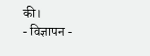की।
- विज्ञापन -